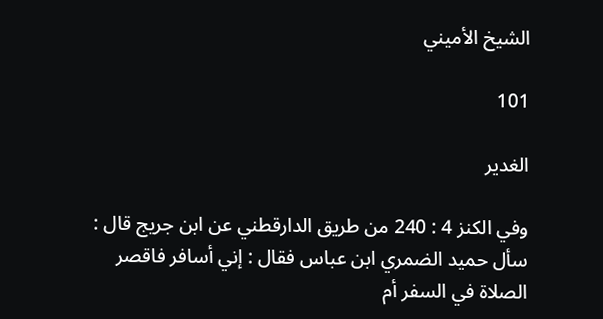الشيخ الأميني

101

الغدير

وفي الكنز 4 : 240 من طريق الدارقطني عن ابن جريج قال : سأل حميد الضمري ابن عباس فقال : إني أسافر فاقصر الصلاة في السفر أم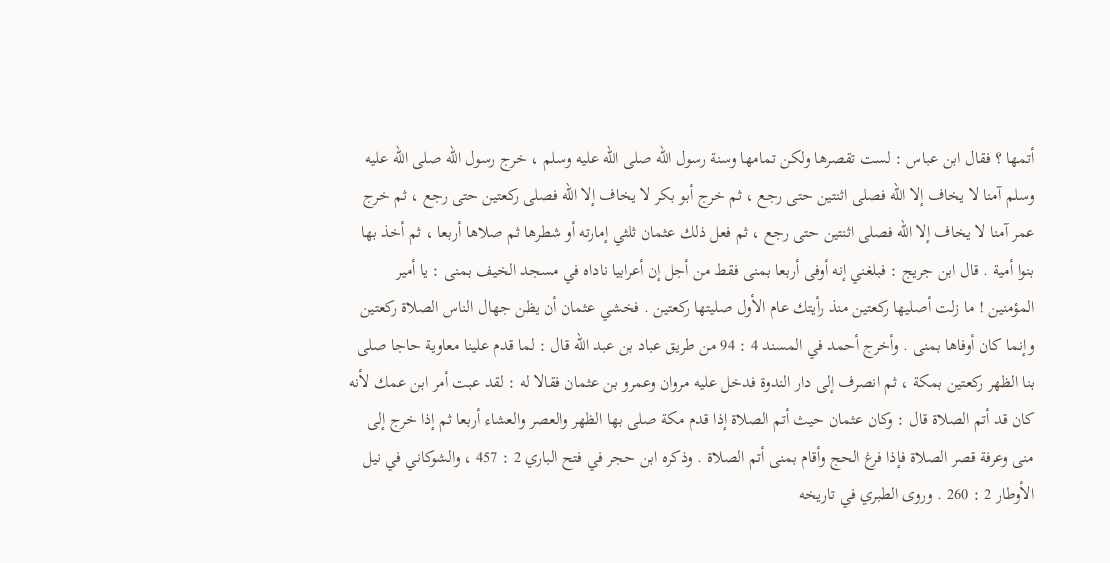أتمها ؟ فقال ابن عباس : لست تقصرها ولكن تمامها وسنة رسول الله صلى الله عليه وسلم ، خرج رسول الله صلى الله عليه وسلم آمنا لا يخاف إلا الله فصلى اثنتين حتى رجع ، ثم خرج أبو بكر لا يخاف إلا الله فصلى ركعتين حتى رجع ، ثم خرج عمر آمنا لا يخاف إلا الله فصلى اثنتين حتى رجع ، ثم فعل ذلك عثمان ثلثي إمارته أو شطرها ثم صلاها أربعا ، ثم أخذ بها بنوا أمية . قال ابن جريج : فبلغني إنه أوفى أربعا بمنى فقط من أجل إن أعرابيا ناداه في مسجد الخيف بمنى : يا أمير المؤمنين ! ما زلت أصليها ركعتين منذ رأيتك عام الأول صليتها ركعتين . فخشي عثمان أن يظن جهال الناس الصلاة ركعتين وإنما كان أوفاها بمنى . وأخرج أحمد في المسند 4 : 94 من طريق عباد بن عبد الله قال : لما قدم علينا معاوية حاجا صلى بنا الظهر ركعتين بمكة ، ثم انصرف إلى دار الندوة فدخل عليه مروان وعمرو بن عثمان فقالا له : لقد عبت أمر ابن عمك لأنه كان قد أتم الصلاة قال : وكان عثمان حيث أتم الصلاة إذا قدم مكة صلى بها الظهر والعصر والعشاء أربعا ثم إذا خرج إلى منى وعرفة قصر الصلاة فإذا فرغ الحج وأقام بمنى أتم الصلاة . وذكره ابن حجر في فتح الباري 2 : 457 ، والشوكاني في نيل الأوطار 2 : 260 . وروى الطبري في تاريخه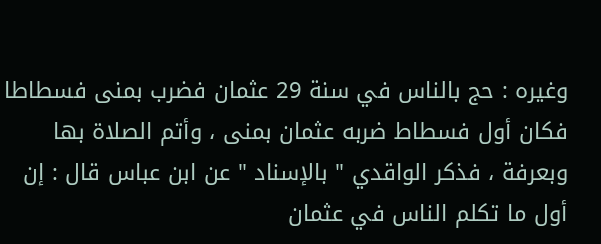وغيره : حج بالناس في سنة 29 عثمان فضرب بمنى فسطاطا فكان أول فسطاط ضربه عثمان بمنى ، وأتم الصلاة بها وبعرفة ، فذكر الواقدي " بالإسناد " عن ابن عباس قال : إن أول ما تكلم الناس في عثمان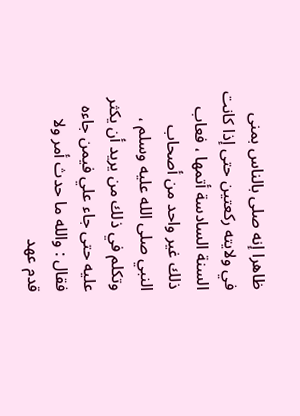ظاهرا إنه صلى بالناس بمنى في ولايته ركعتين حتى إذا كانت السنة السادسة أتمها ، فعاب ذلك غير واحد من أصحاب النبي صلى الله عليه وسلم ، وتكلم في ذلك من يريد أن يكثر عليه حتى جاء علي فيمن جاءه فقال : والله ما حدث أمر ولا قدم عهد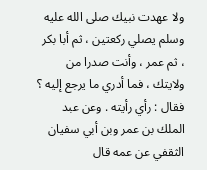ولا عهدت نبيك صلى الله عليه وسلم يصلي ركعتين ، ثم أبا بكر ، ثم عمر ، وأنت صدرا من ولايتك ، فما أدري ما يرجع إليه ؟ فقال : رأي رأيته . وعن عبد الملك بن عمر وبن أبي سفيان الثقفي عن عمه قال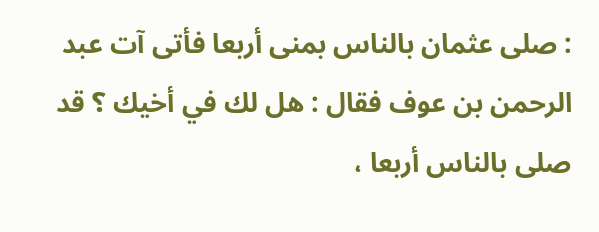: صلى عثمان بالناس بمنى أربعا فأتى آت عبد الرحمن بن عوف فقال : هل لك في أخيك ؟ قد صلى بالناس أربعا ،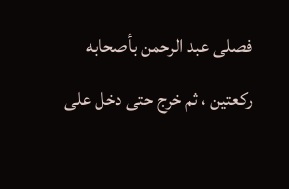فصلى عبد الرحمن بأصحابه ركعتين ، ثم خرج حتى دخل على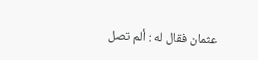عثمان فقال له : ألم تصل